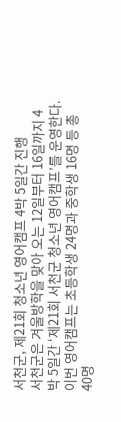서천군, 제21회 청소년 영어캠프 4박 5일간 진행
서천군은 겨울방학을 맞아 오는 12일부터 16일까지 4박 5일간 ‘제21회 서천군 청소년 영어캠프’를 운영한다.이번 영어캠프는 초등학생 24명과 중학생 16명 등 총 40명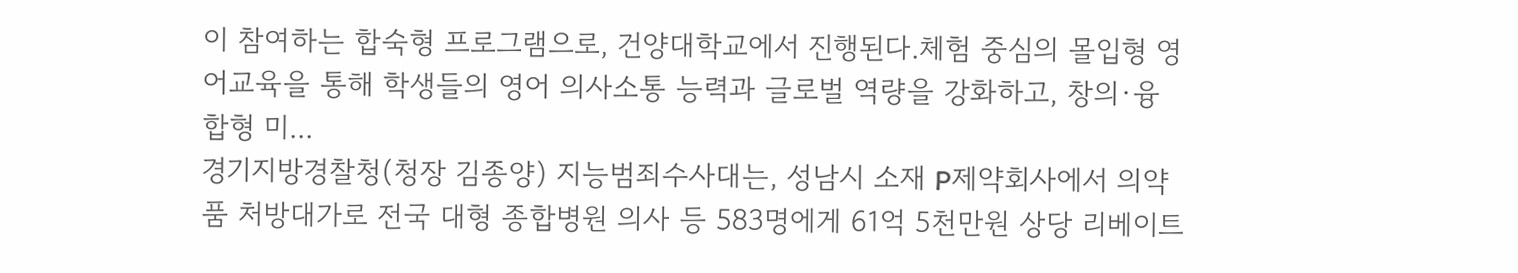이 참여하는 합숙형 프로그램으로, 건양대학교에서 진행된다.체험 중심의 몰입형 영어교육을 통해 학생들의 영어 의사소통 능력과 글로벌 역량을 강화하고, 창의·융합형 미...
경기지방경찰청(청장 김종양) 지능범죄수사대는, 성남시 소재 P제약회사에서 의약품 처방대가로 전국 대형 종합병원 의사 등 583명에게 61억 5천만원 상당 리베이트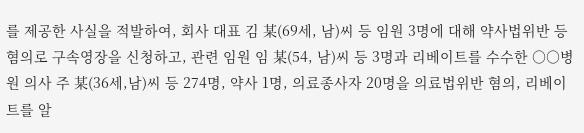를 제공한 사실을 적발하여, 회사 대표 김 某(69세, 남)씨 등 임원 3명에 대해 약사법위반 등 혐의로 구속영장을 신청하고, 관련 임원 임 某(54, 남)씨 등 3명과 리베이트를 수수한 ○○병원 의사 주 某(36세,남)씨 등 274명, 약사 1명, 의료종사자 20명을 의료법위반 혐의, 리베이트를 알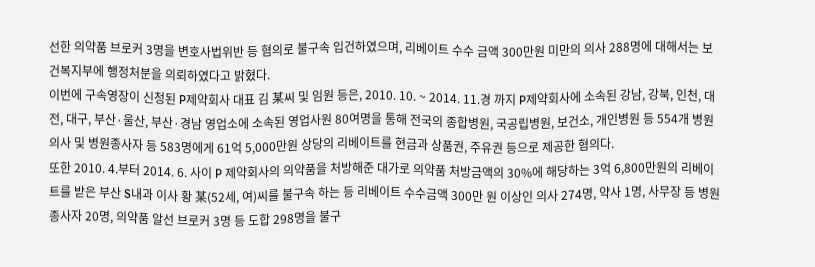선한 의약품 브로커 3명을 변호사법위반 등 혐의로 불구속 입건하였으며, 리베이트 수수 금액 300만원 미만의 의사 288명에 대해서는 보건복지부에 행정처분을 의뢰하였다고 밝혔다.
이번에 구속영장이 신청된 P제약회사 대표 김 某씨 및 임원 등은, 2010. 10. ~ 2014. 11.경 까지 P제약회사에 소속된 강남, 강북, 인천, 대전, 대구, 부산·울산, 부산·경남 영업소에 소속된 영업사원 80여명을 통해 전국의 종합병원, 국공립병원, 보건소, 개인병원 등 554개 병원 의사 및 병원종사자 등 583명에게 61억 5,000만원 상당의 리베이트를 현금과 상품권, 주유권 등으로 제공한 혐의다.
또한 2010. 4.부터 2014. 6. 사이 P 제약회사의 의약품을 처방해준 대가로 의약품 처방금액의 30%에 해당하는 3억 6,800만원의 리베이트를 받은 부산 S내과 이사 황 某(52세, 여)씨를 불구속 하는 등 리베이트 수수금액 300만 원 이상인 의사 274명, 약사 1명, 사무장 등 병원종사자 20명, 의약품 알선 브로커 3명 등 도합 298명을 불구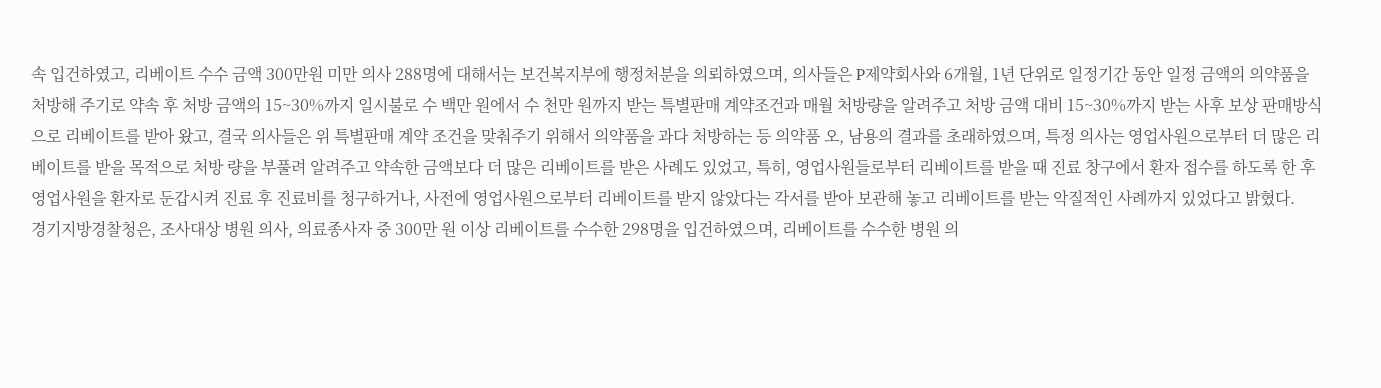속 입건하였고, 리베이트 수수 금액 300만원 미만 의사 288명에 대해서는 보건복지부에 행정처분을 의뢰하였으며, 의사들은 P제약회사와 6개월, 1년 단위로 일정기간 동안 일정 금액의 의약품을 처방해 주기로 약속 후 처방 금액의 15~30%까지 일시불로 수 백만 원에서 수 천만 원까지 받는 특별판매 계약조건과 매월 처방량을 알려주고 처방 금액 대비 15~30%까지 받는 사후 보상 판매방식으로 리베이트를 받아 왔고, 결국 의사들은 위 특별판매 계약 조건을 맞춰주기 위해서 의약품을 과다 처방하는 등 의약품 오, 남용의 결과를 초래하였으며, 특정 의사는 영업사원으로부터 더 많은 리베이트를 받을 목적으로 처방 량을 부풀려 알려주고 약속한 금액보다 더 많은 리베이트를 받은 사례도 있었고, 특히, 영업사원들로부터 리베이트를 받을 때 진료 창구에서 환자 접수를 하도록 한 후 영업사원을 환자로 둔갑시켜 진료 후 진료비를 청구하거나, 사전에 영업사원으로부터 리베이트를 받지 않았다는 각서를 받아 보관해 놓고 리베이트를 받는 악질적인 사례까지 있었다고 밝혔다.
경기지방경찰청은, 조사대상 병원 의사, 의료종사자 중 300만 원 이상 리베이트를 수수한 298명을 입건하였으며, 리베이트를 수수한 병원 의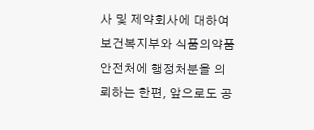사 및 제약회사에 대하여 보건복지부와 식품의약품안전처에 행정처분을 의뢰하는 한편, 앞으로도 공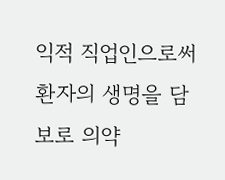익적 직업인으로써 환자의 생명을 담보로 의약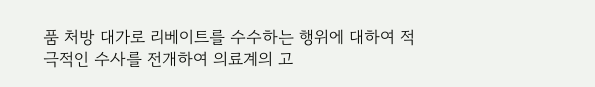품 처방 대가로 리베이트를 수수하는 행위에 대하여 적극적인 수사를 전개하여 의료계의 고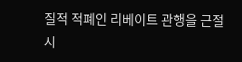질적 적폐인 리베이트 관행을 근절시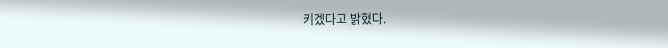키겠다고 밝혔다.